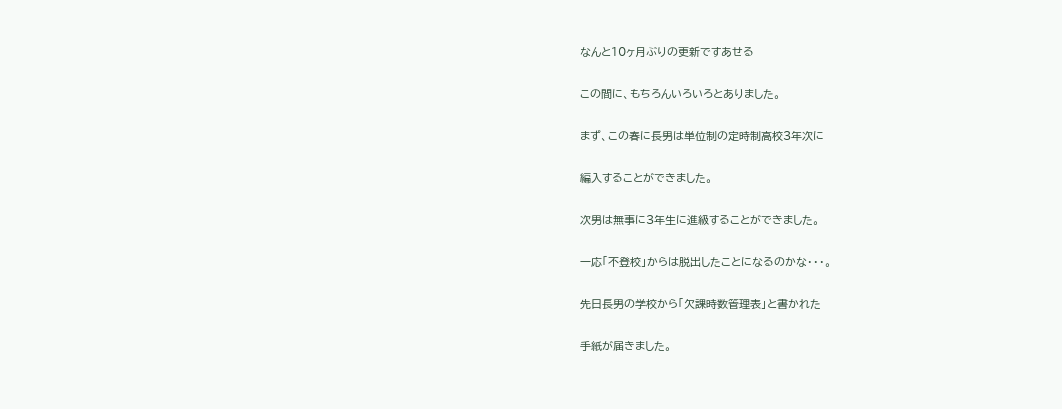なんと10ヶ月ぶりの更新ですあせる


この間に、もちろんいろいろとありました。


まず、この春に長男は単位制の定時制高校3年次に


編入することができました。


次男は無事に3年生に進級することができました。


一応「不登校」からは脱出したことになるのかな・・・。


先日長男の学校から「欠課時数管理表」と書かれた


手紙が届きました。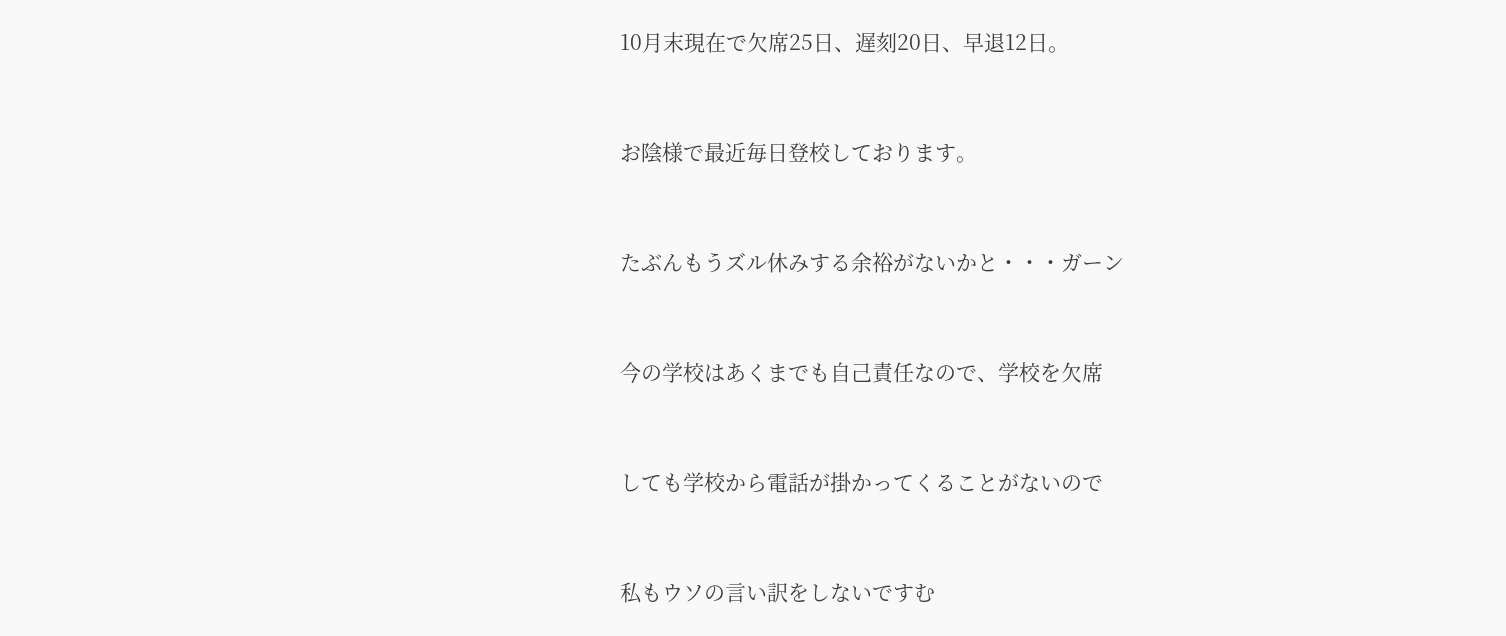10月末現在で欠席25日、遅刻20日、早退12日。


お陰様で最近毎日登校しております。


たぶんもうズル休みする余裕がないかと・・・ガーン


今の学校はあくまでも自己責任なので、学校を欠席


しても学校から電話が掛かってくることがないので


私もウソの言い訳をしないですむ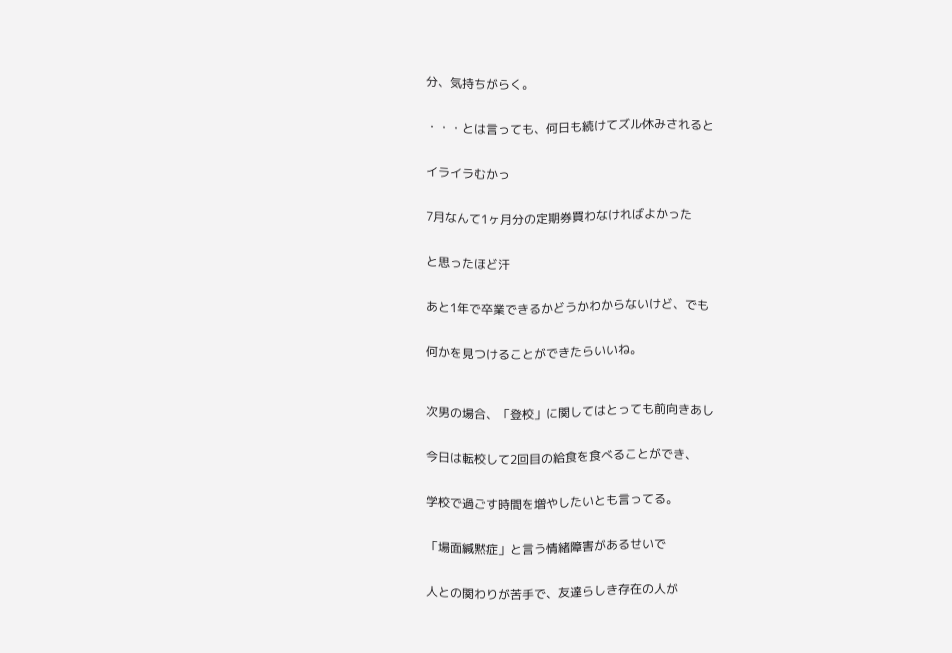分、気持ちがらく。


・・・とは言っても、何日も続けてズル休みされると


イライラむかっ


7月なんて1ヶ月分の定期券買わなければよかった


と思ったほど汗


あと1年で卒業できるかどうかわからないけど、でも


何かを見つけることができたらいいね。



次男の場合、「登校」に関してはとっても前向きあし


今日は転校して2回目の給食を食べることができ、


学校で過ごす時間を増やしたいとも言ってる。


「場面緘黙症」と言う情緒障害があるせいで


人との関わりが苦手で、友達らしき存在の人が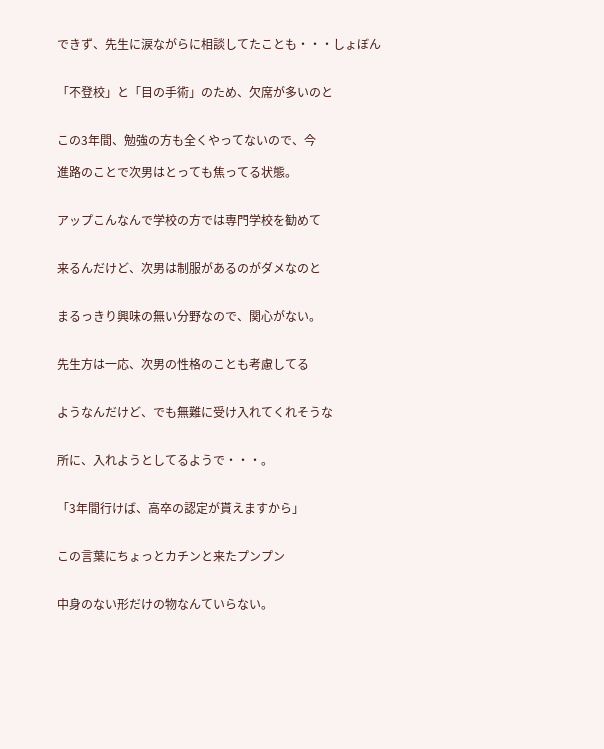できず、先生に涙ながらに相談してたことも・・・しょぼん


「不登校」と「目の手術」のため、欠席が多いのと


この3年間、勉強の方も全くやってないので、今

進路のことで次男はとっても焦ってる状態。


アップこんなんで学校の方では専門学校を勧めて


来るんだけど、次男は制服があるのがダメなのと


まるっきり興味の無い分野なので、関心がない。


先生方は一応、次男の性格のことも考慮してる


ようなんだけど、でも無難に受け入れてくれそうな


所に、入れようとしてるようで・・・。


「3年間行けば、高卒の認定が貰えますから」


この言葉にちょっとカチンと来たプンプン


中身のない形だけの物なんていらない。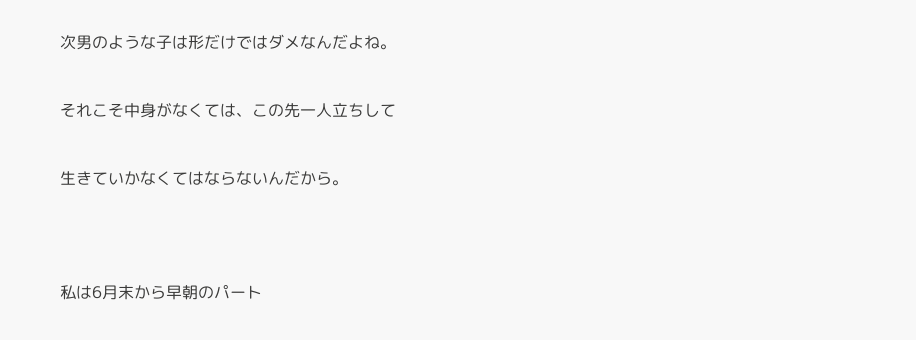次男のような子は形だけではダメなんだよね。


それこそ中身がなくては、この先一人立ちして


生きていかなくてはならないんだから。




私は6月末から早朝のパート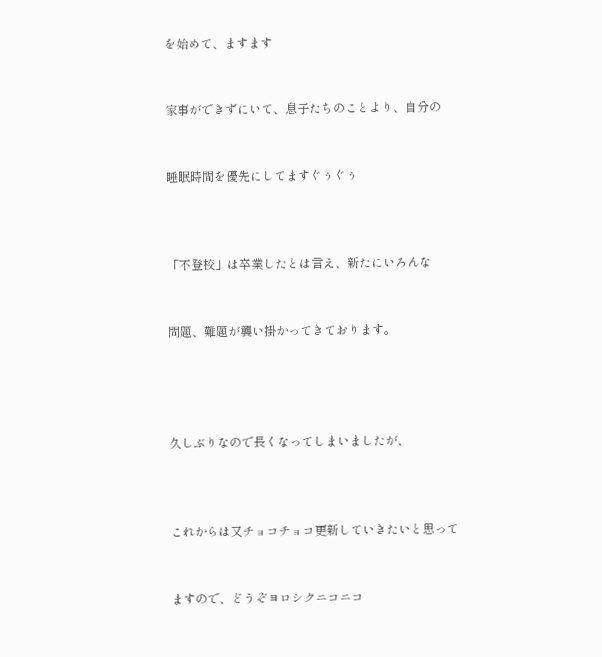を始めて、ますます


家事ができずにいて、息子たちのことより、自分の


睡眠時間を優先にしてますぐぅぐぅ



「不登校」は卒業したとは言え、新たにいろんな


問題、難題が襲い掛かってきております。




久しぶりなので長くなってしまいましたが、



これからは又チョコチョコ更新していきたいと思って


ますので、どうぞヨロシクニコニコ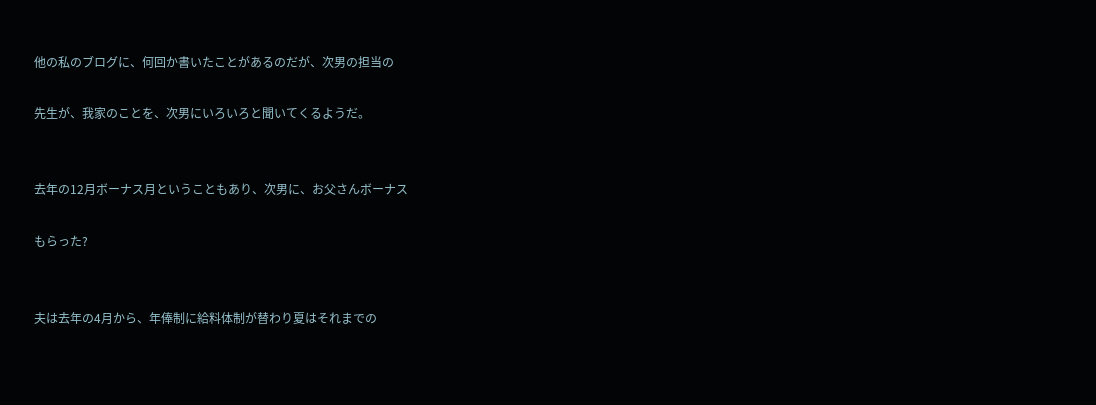他の私のブログに、何回か書いたことがあるのだが、次男の担当の

先生が、我家のことを、次男にいろいろと聞いてくるようだ。


去年の12月ボーナス月ということもあり、次男に、お父さんボーナス

もらった?


夫は去年の4月から、年俸制に給料体制が替わり夏はそれまでの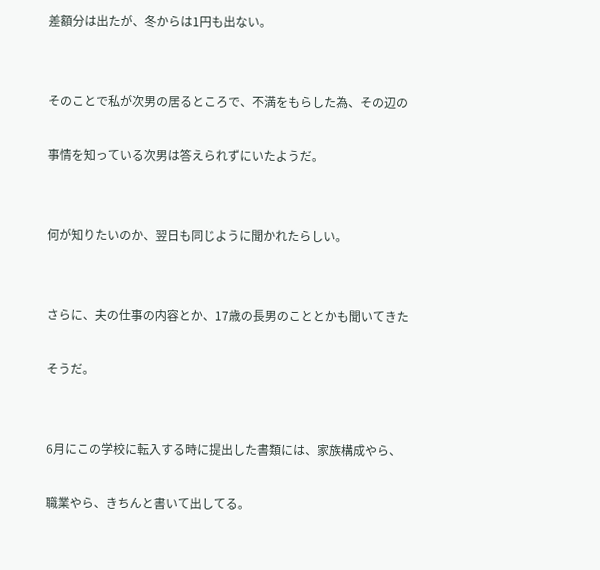差額分は出たが、冬からは1円も出ない。


そのことで私が次男の居るところで、不満をもらした為、その辺の

事情を知っている次男は答えられずにいたようだ。


何が知りたいのか、翌日も同じように聞かれたらしい。


さらに、夫の仕事の内容とか、17歳の長男のこととかも聞いてきた

そうだ。


6月にこの学校に転入する時に提出した書類には、家族構成やら、

職業やら、きちんと書いて出してる。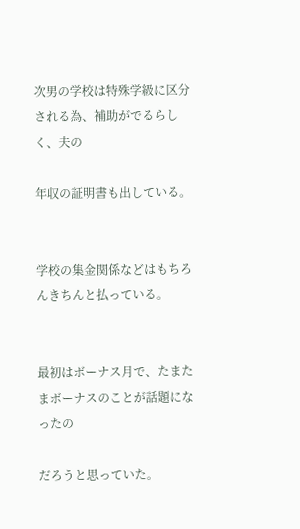次男の学校は特殊学級に区分される為、補助がでるらしく、夫の

年収の証明書も出している。


学校の集金関係などはもちろんきちんと払っている。


最初はボーナス月で、たまたまボーナスのことが話題になったの

だろうと思っていた。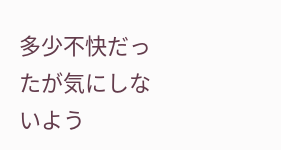多少不快だったが気にしないよう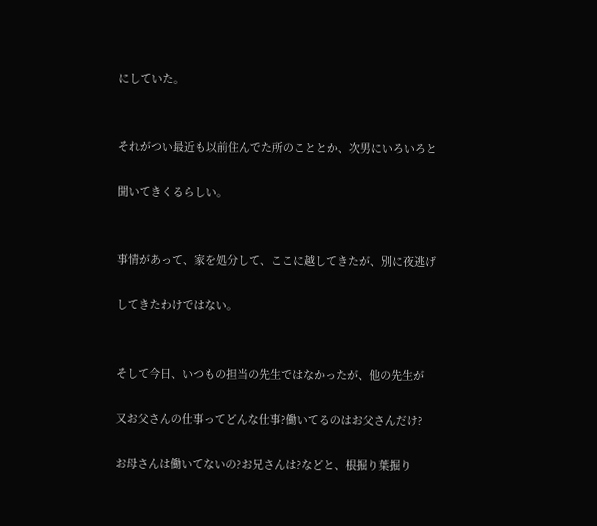にしていた。


それがつい最近も以前住んでた所のこととか、次男にいろいろと

聞いてきくるらしい。


事情があって、家を処分して、ここに越してきたが、別に夜逃げ

してきたわけではない。


そして今日、いつもの担当の先生ではなかったが、他の先生が

又お父さんの仕事ってどんな仕事?働いてるのはお父さんだけ?

お母さんは働いてないの?お兄さんは?などと、根掘り葉掘り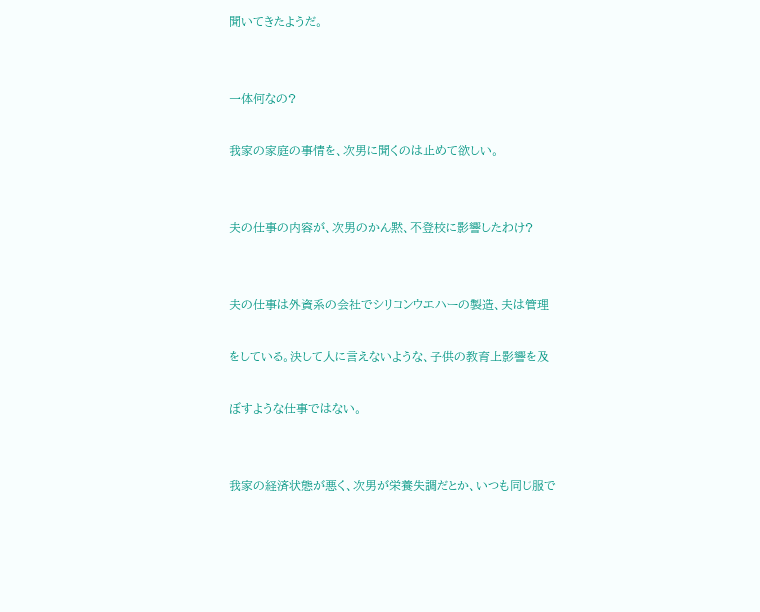聞いてきたようだ。


一体何なの?

我家の家庭の事情を、次男に聞くのは止めて欲しい。


夫の仕事の内容が、次男のかん黙、不登校に影響したわけ?


夫の仕事は外資系の会社でシリコンウエハーの製造、夫は管理

をしている。決して人に言えないような、子供の教育上影響を及

ぼすような仕事ではない。


我家の経済状態が悪く、次男が栄養失調だとか、いつも同じ服で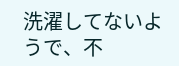洗濯してないようで、不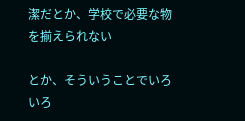潔だとか、学校で必要な物を揃えられない

とか、そういうことでいろいろ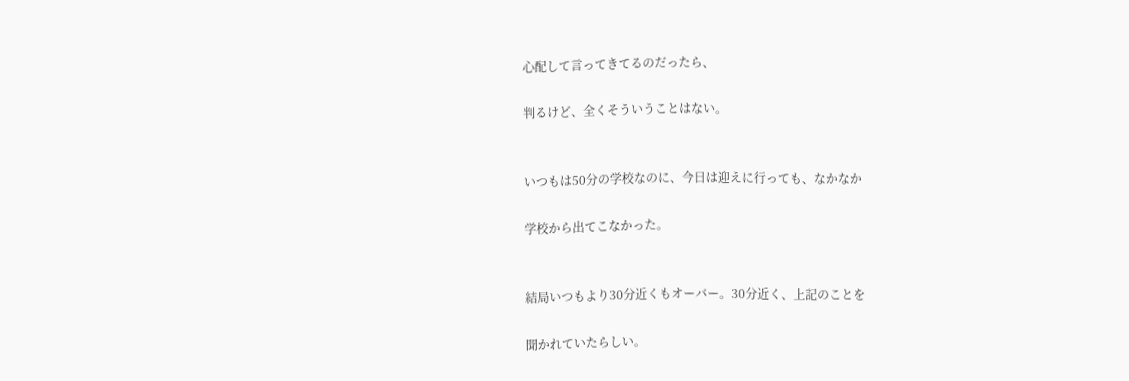心配して言ってきてるのだったら、

判るけど、全くそういうことはない。


いつもは50分の学校なのに、今日は迎えに行っても、なかなか

学校から出てこなかった。


結局いつもより30分近くもオーバー。30分近く、上記のことを

聞かれていたらしい。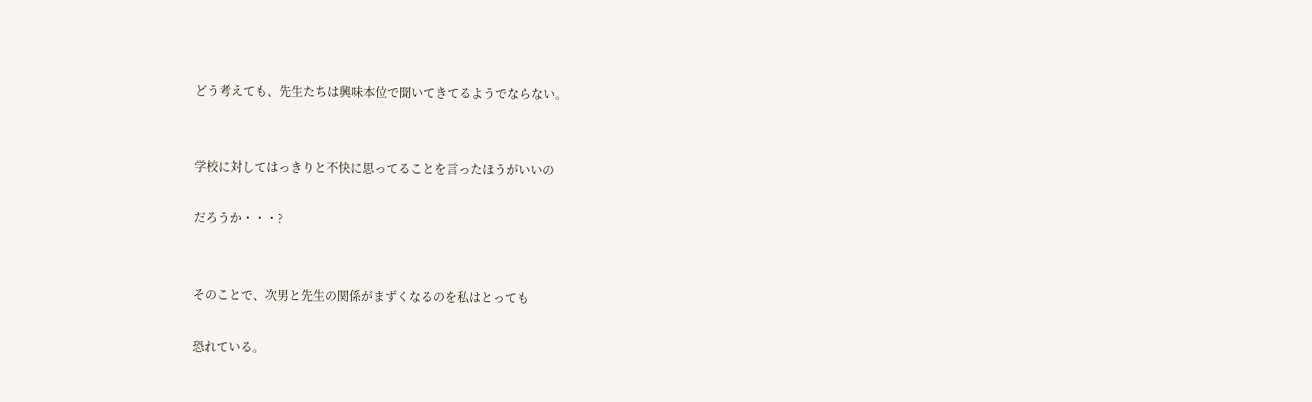どう考えても、先生たちは興味本位で聞いてきてるようでならない。


学校に対してはっきりと不快に思ってることを言ったほうがいいの

だろうか・・・?


そのことで、次男と先生の関係がまずくなるのを私はとっても

恐れている。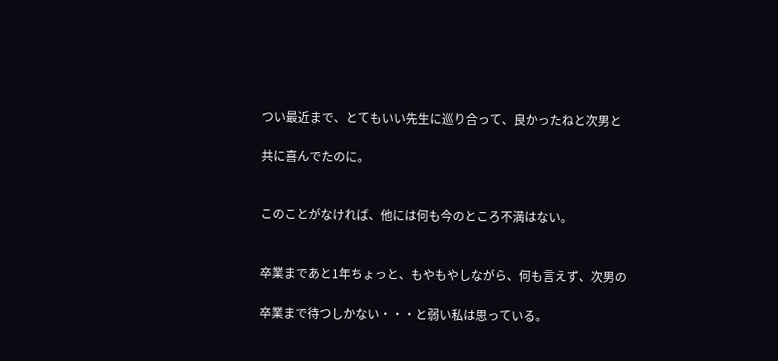つい最近まで、とてもいい先生に巡り合って、良かったねと次男と

共に喜んでたのに。


このことがなければ、他には何も今のところ不満はない。


卒業まであと1年ちょっと、もやもやしながら、何も言えず、次男の

卒業まで待つしかない・・・と弱い私は思っている。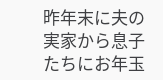昨年末に夫の実家から息子たちにお年玉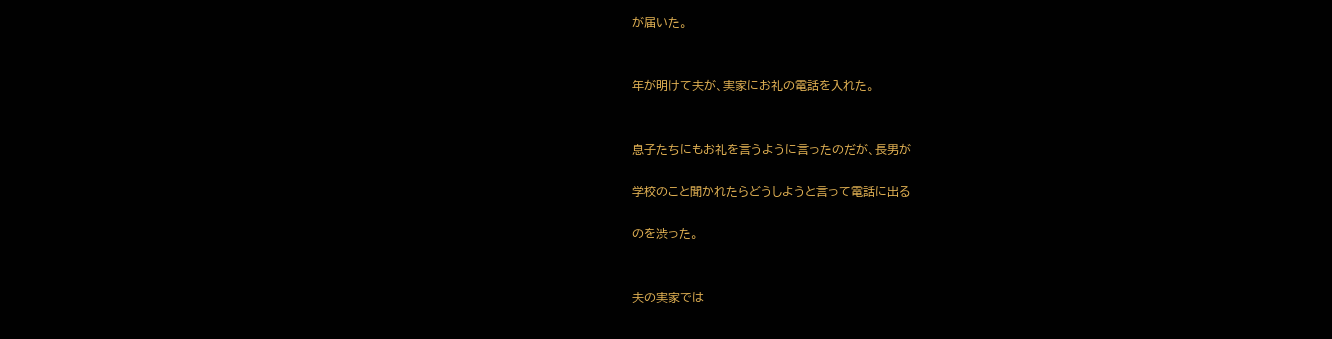が届いた。


年が明けて夫が、実家にお礼の電話を入れた。


息子たちにもお礼を言うように言ったのだが、長男が

学校のこと聞かれたらどうしようと言って電話に出る

のを渋った。


夫の実家では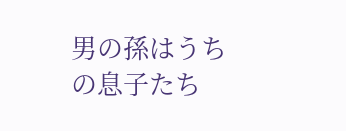男の孫はうちの息子たち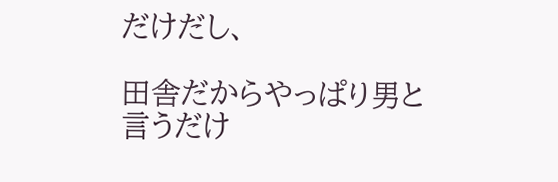だけだし、

田舎だからやっぱり男と言うだけ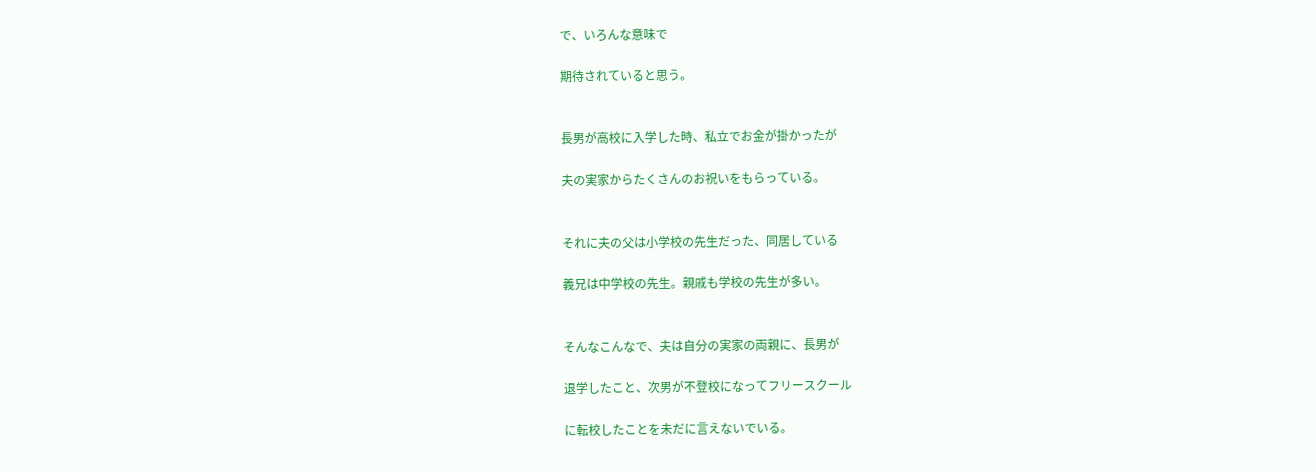で、いろんな意味で

期待されていると思う。


長男が高校に入学した時、私立でお金が掛かったが

夫の実家からたくさんのお祝いをもらっている。


それに夫の父は小学校の先生だった、同居している

義兄は中学校の先生。親戚も学校の先生が多い。


そんなこんなで、夫は自分の実家の両親に、長男が

退学したこと、次男が不登校になってフリースクール

に転校したことを未だに言えないでいる。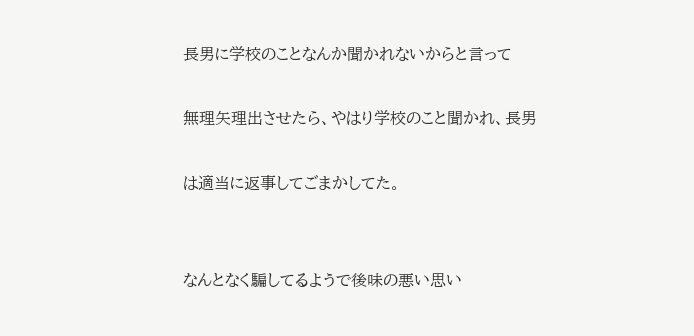長男に学校のことなんか聞かれないからと言って

無理矢理出させたら、やはり学校のこと聞かれ、長男

は適当に返事してごまかしてた。


なんとなく騙してるようで後味の悪い思い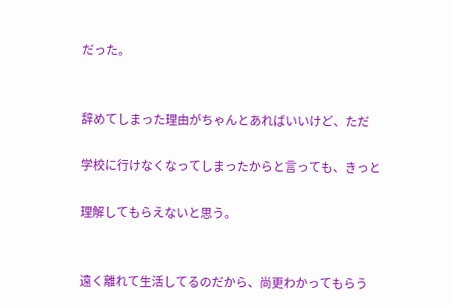だった。


辞めてしまった理由がちゃんとあればいいけど、ただ

学校に行けなくなってしまったからと言っても、きっと

理解してもらえないと思う。


遠く離れて生活してるのだから、尚更わかってもらう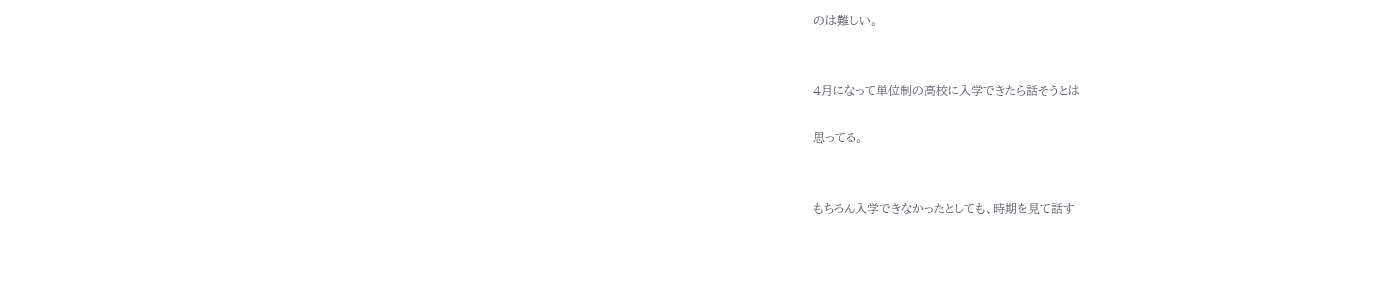のは難しい。


4月になって単位制の高校に入学できたら話そうとは

思ってる。


もちろん入学できなかったとしても、時期を見て話す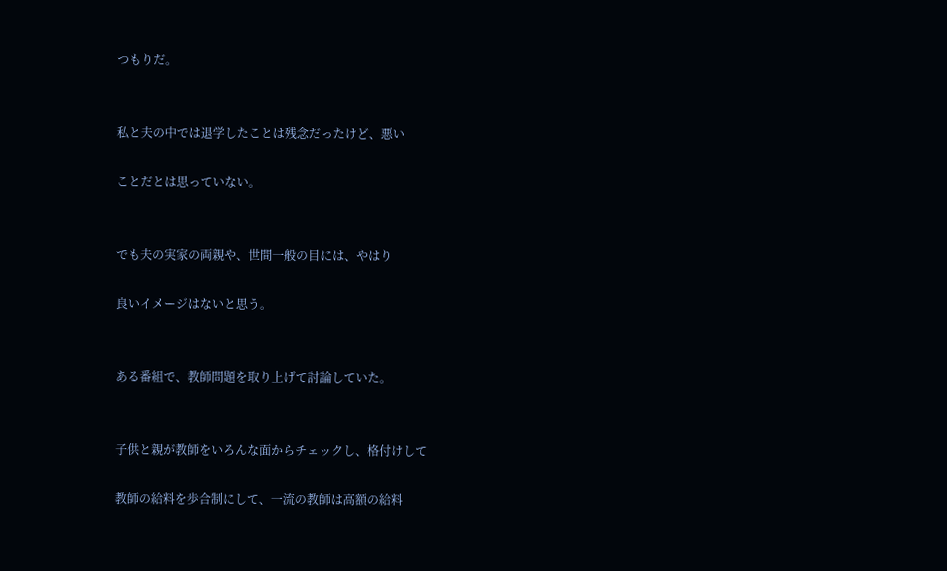つもりだ。


私と夫の中では退学したことは残念だったけど、悪い

ことだとは思っていない。


でも夫の実家の両親や、世間一般の目には、やはり

良いイメージはないと思う。


ある番組で、教師問題を取り上げて討論していた。


子供と親が教師をいろんな面からチェックし、格付けして

教師の給料を歩合制にして、一流の教師は高額の給料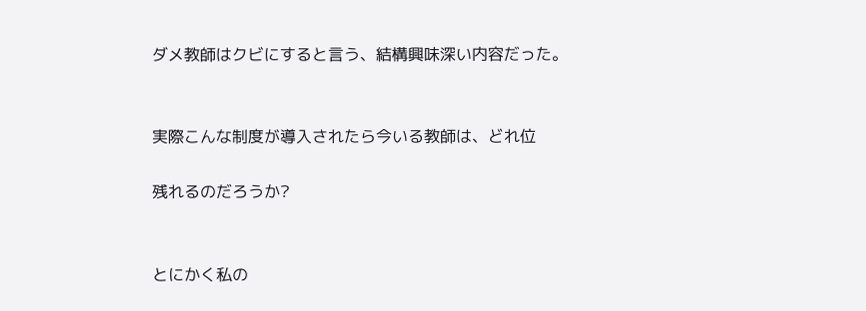ダメ教師はクビにすると言う、結構興味深い内容だった。


実際こんな制度が導入されたら今いる教師は、どれ位

残れるのだろうか?


とにかく私の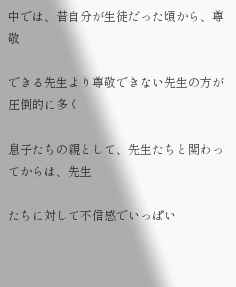中では、昔自分が生徒だった頃から、尊敬

できる先生より尊敬できない先生の方が圧倒的に多く

息子たちの親として、先生たちと関わってからは、先生

たちに対して不信感でいっぱい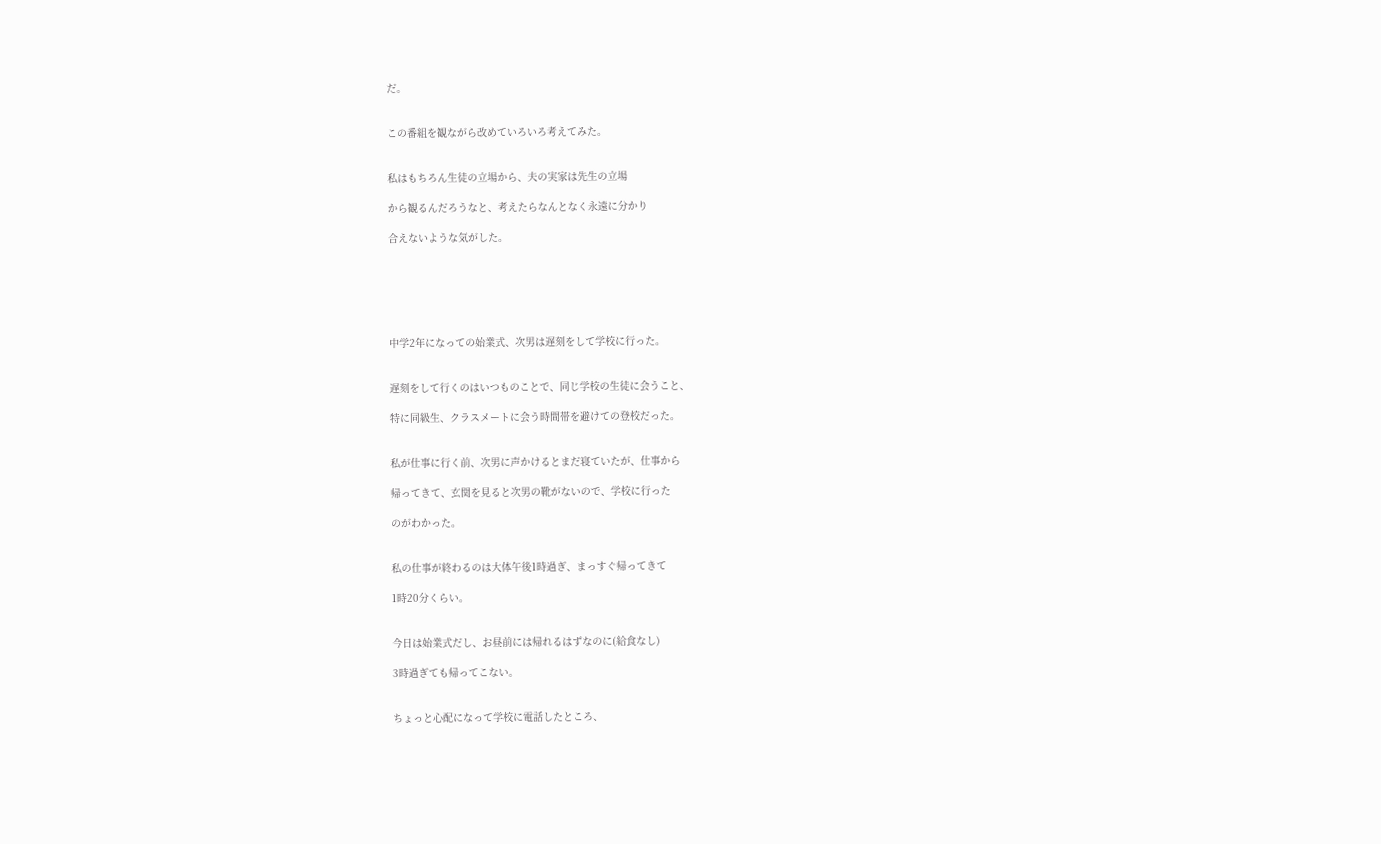だ。


この番組を観ながら改めていろいろ考えてみた。


私はもちろん生徒の立場から、夫の実家は先生の立場

から観るんだろうなと、考えたらなんとなく永遠に分かり

合えないような気がした。






中学2年になっての始業式、次男は遅刻をして学校に行った。


遅刻をして行くのはいつものことで、同じ学校の生徒に会うこと、

特に同級生、クラスメートに会う時間帯を避けての登校だった。


私が仕事に行く前、次男に声かけるとまだ寝ていたが、仕事から

帰ってきて、玄関を見ると次男の靴がないので、学校に行った

のがわかった。


私の仕事が終わるのは大体午後1時過ぎ、まっすぐ帰ってきて

1時20分くらい。


今日は始業式だし、お昼前には帰れるはずなのに(給食なし)

3時過ぎても帰ってこない。


ちょっと心配になって学校に電話したところ、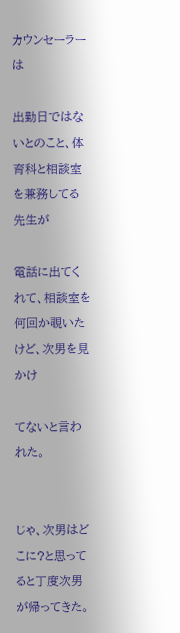カウンセーラーは

出勤日ではないとのこと、体育科と相談室を兼務してる先生が

電話に出てくれて、相談室を何回か覗いたけど、次男を見かけ

てないと言われた。


じゃ、次男はどこに?と思ってると丁度次男が帰ってきた。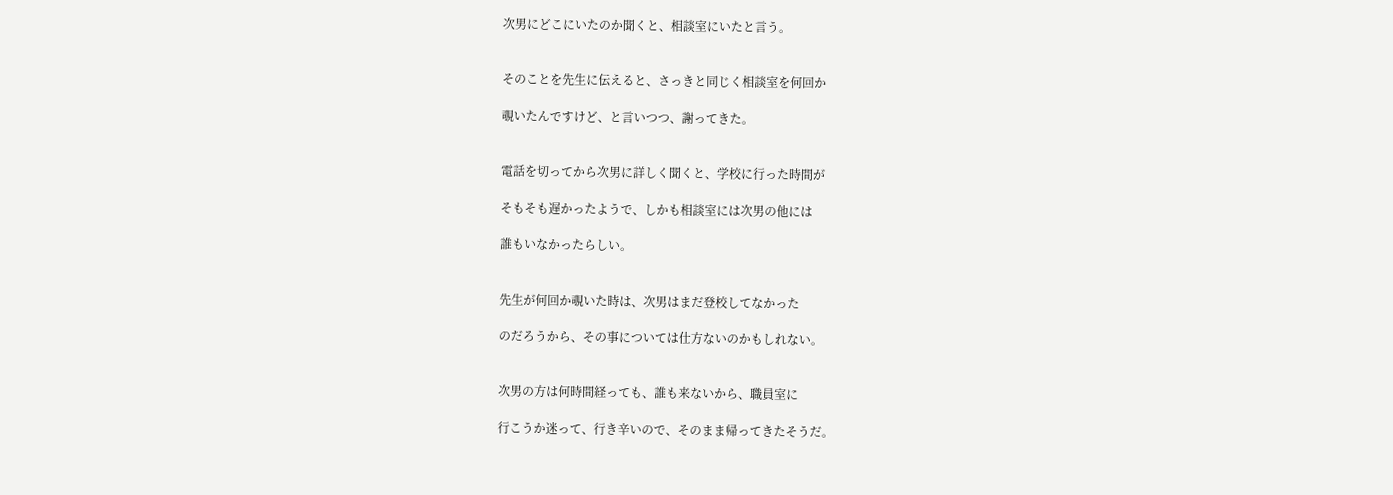次男にどこにいたのか聞くと、相談室にいたと言う。


そのことを先生に伝えると、さっきと同じく相談室を何回か

覗いたんですけど、と言いつつ、謝ってきた。


電話を切ってから次男に詳しく聞くと、学校に行った時間が

そもそも遅かったようで、しかも相談室には次男の他には

誰もいなかったらしい。


先生が何回か覗いた時は、次男はまだ登校してなかった

のだろうから、その事については仕方ないのかもしれない。


次男の方は何時間経っても、誰も来ないから、職員室に

行こうか迷って、行き辛いので、そのまま帰ってきたそうだ。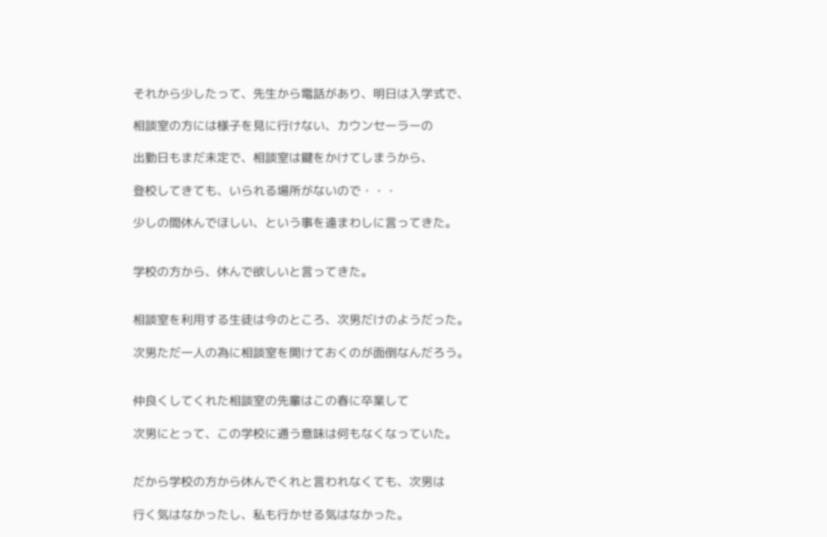それから少したって、先生から電話があり、明日は入学式で、

相談室の方には様子を見に行けない、カウンセーラーの

出勤日もまだ未定で、相談室は鍵をかけてしまうから、

登校してきても、いられる場所がないので・・・

少しの間休んでほしい、という事を遠まわしに言ってきた。


学校の方から、休んで欲しいと言ってきた。


相談室を利用する生徒は今のところ、次男だけのようだった。

次男ただ一人の為に相談室を開けておくのが面倒なんだろう。


仲良くしてくれた相談室の先輩はこの春に卒業して

次男にとって、この学校に通う意味は何もなくなっていた。


だから学校の方から休んでくれと言われなくても、次男は

行く気はなかったし、私も行かせる気はなかった。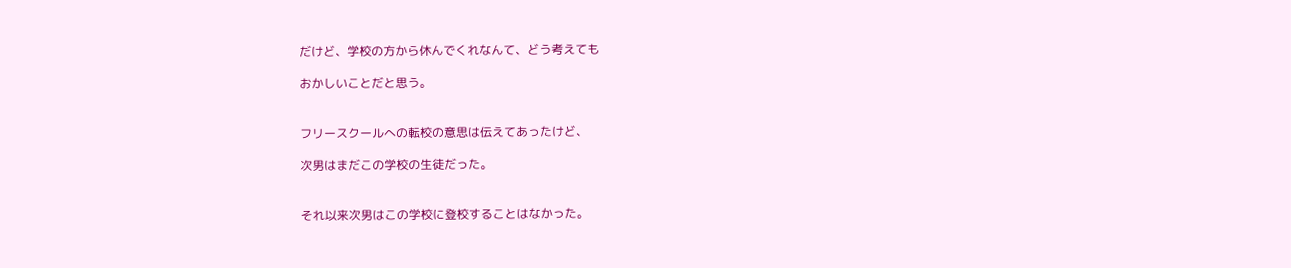だけど、学校の方から休んでくれなんて、どう考えても

おかしいことだと思う。


フリースクールへの転校の意思は伝えてあったけど、

次男はまだこの学校の生徒だった。


それ以来次男はこの学校に登校することはなかった。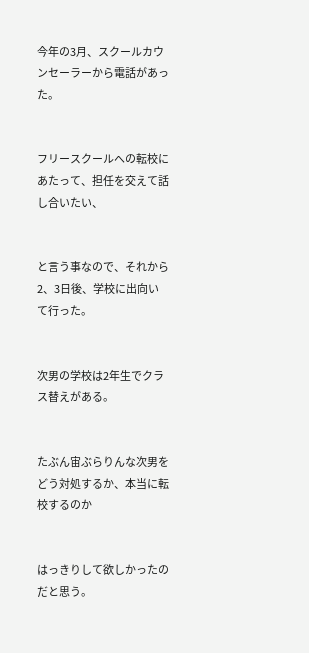今年の3月、スクールカウンセーラーから電話があった。


フリースクールへの転校にあたって、担任を交えて話し合いたい、


と言う事なので、それから2、3日後、学校に出向いて行った。


次男の学校は2年生でクラス替えがある。


たぶん宙ぶらりんな次男をどう対処するか、本当に転校するのか


はっきりして欲しかったのだと思う。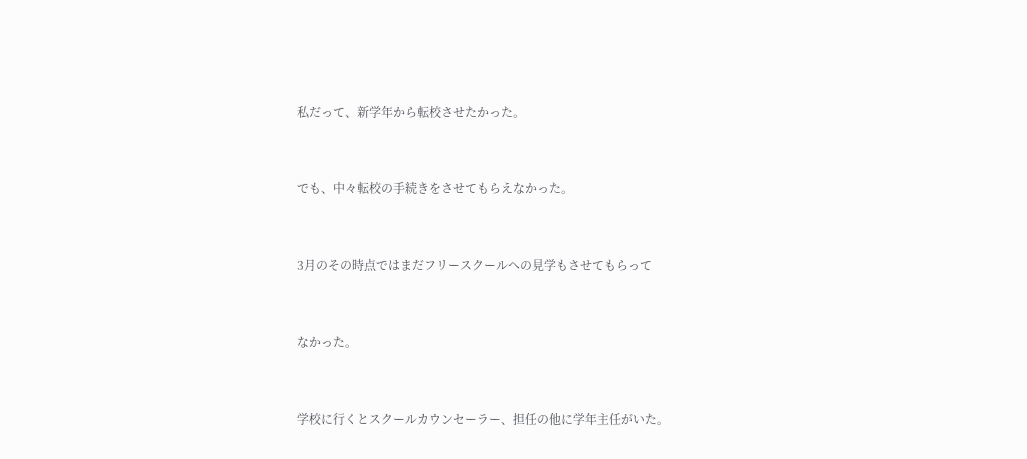私だって、新学年から転校させたかった。


でも、中々転校の手続きをさせてもらえなかった。


3月のその時点ではまだフリースクールへの見学もさせてもらって


なかった。


学校に行くとスクールカウンセーラー、担任の他に学年主任がいた。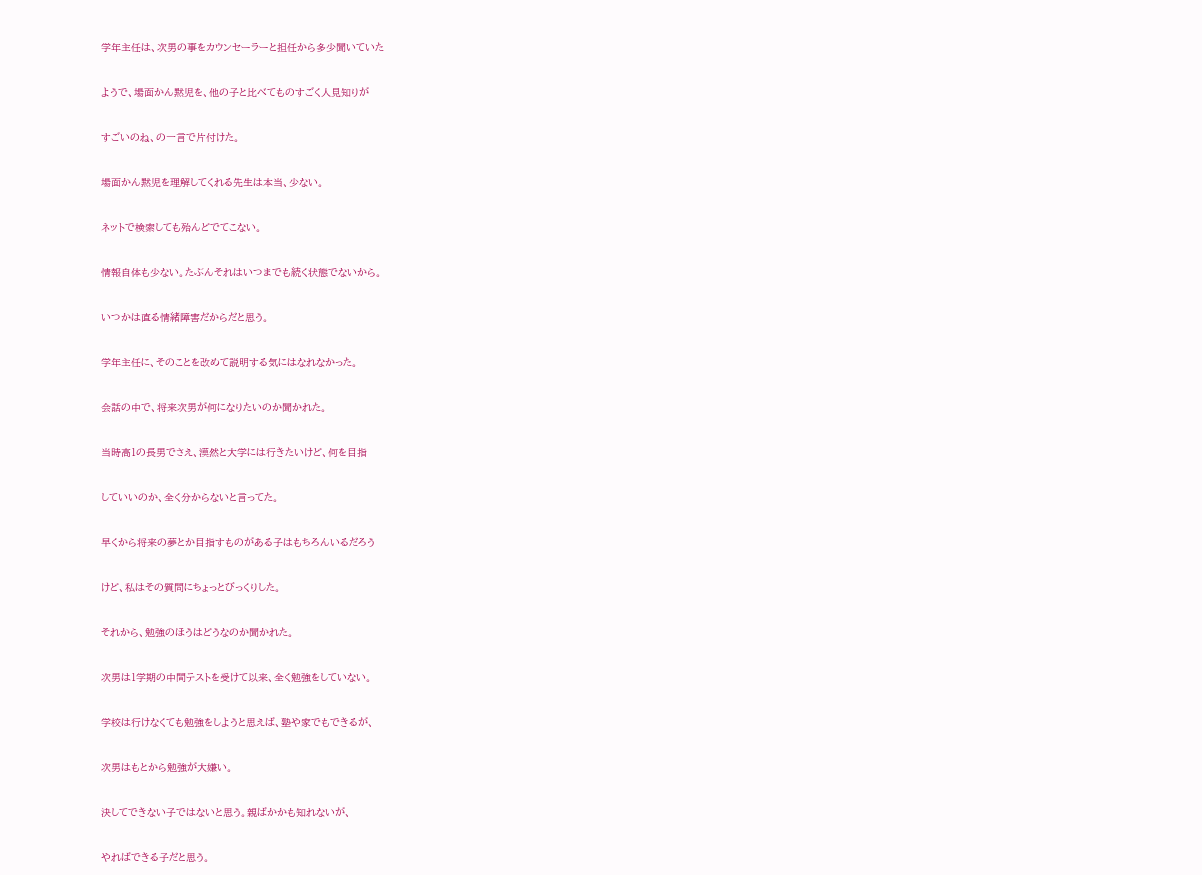学年主任は、次男の事をカウンセーラーと担任から多少聞いていた


ようで、場面かん黙児を、他の子と比べてものすごく人見知りが


すごいのね、の一言で片付けた。


場面かん黙児を理解してくれる先生は本当、少ない。


ネットで検索しても殆んどでてこない。


情報自体も少ない。たぶんそれはいつまでも続く状態でないから。


いつかは直る情緒障害だからだと思う。


学年主任に、そのことを改めて説明する気にはなれなかった。


会話の中で、将来次男が何になりたいのか聞かれた。


当時高1の長男でさえ、漠然と大学には行きたいけど、何を目指


していいのか、全く分からないと言ってた。


早くから将来の夢とか目指すものがある子はもちろんいるだろう


けど、私はその質問にちょっとびっくりした。


それから、勉強のほうはどうなのか聞かれた。


次男は1学期の中間テストを受けて以来、全く勉強をしていない。


学校は行けなくても勉強をしようと思えば、塾や家でもできるが、


次男はもとから勉強が大嫌い。


決してできない子ではないと思う。親ばかかも知れないが、


やればできる子だと思う。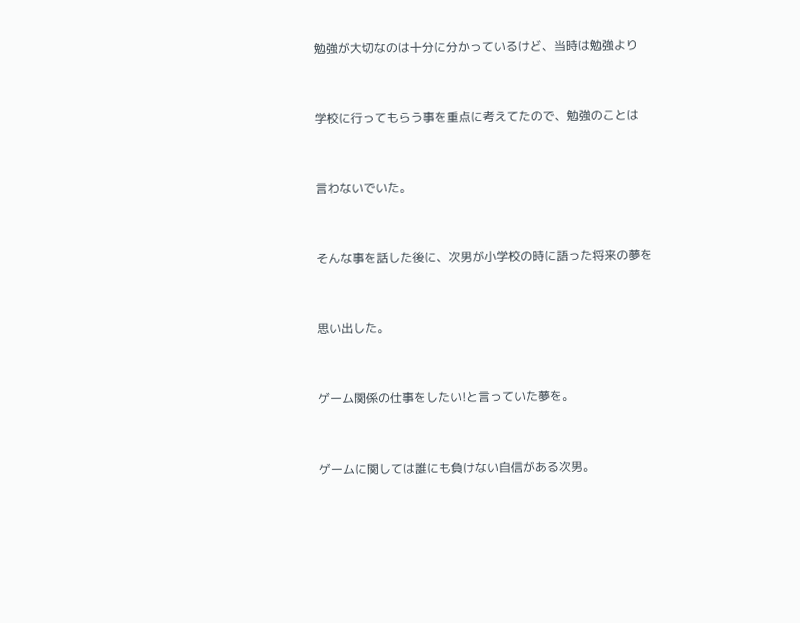勉強が大切なのは十分に分かっているけど、当時は勉強より


学校に行ってもらう事を重点に考えてたので、勉強のことは


言わないでいた。


そんな事を話した後に、次男が小学校の時に語った将来の夢を


思い出した。


ゲーム関係の仕事をしたい!と言っていた夢を。


ゲームに関しては誰にも負けない自信がある次男。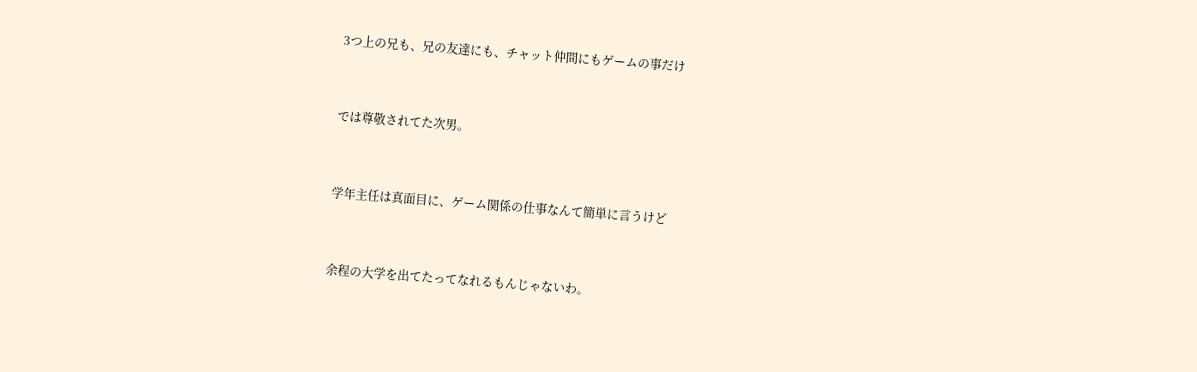3つ上の兄も、兄の友達にも、チャット仲間にもゲームの事だけ


では尊敬されてた次男。


学年主任は真面目に、ゲーム関係の仕事なんて簡単に言うけど


余程の大学を出てたってなれるもんじゃないわ。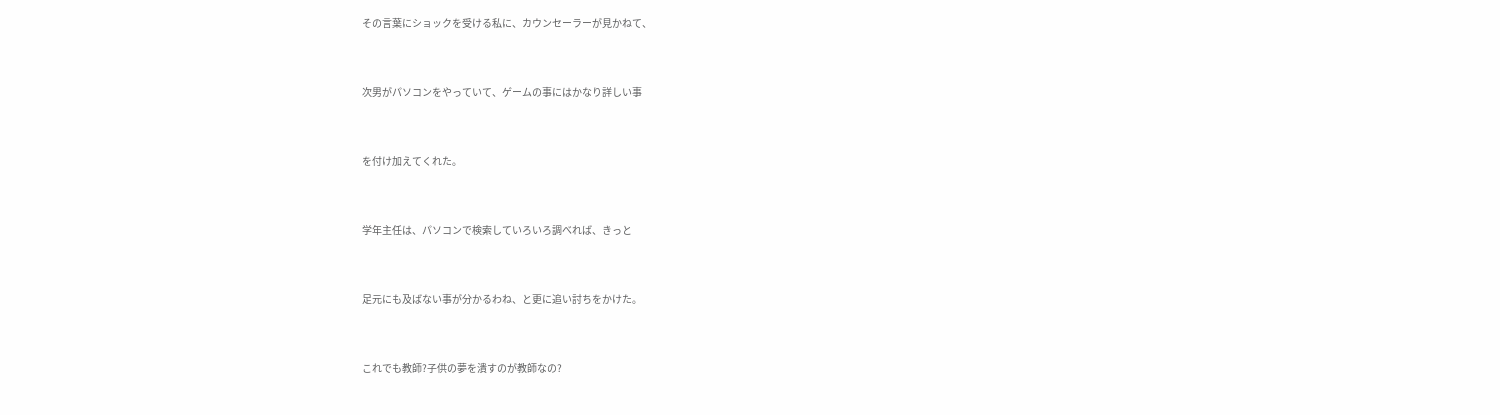その言葉にショックを受ける私に、カウンセーラーが見かねて、


次男がパソコンをやっていて、ゲームの事にはかなり詳しい事


を付け加えてくれた。


学年主任は、パソコンで検索していろいろ調べれば、きっと


足元にも及ばない事が分かるわね、と更に追い討ちをかけた。


これでも教師?子供の夢を潰すのが教師なの?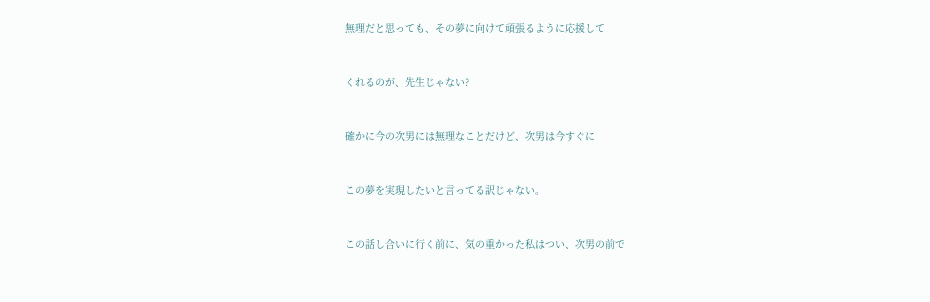無理だと思っても、その夢に向けて頑張るように応援して


くれるのが、先生じゃない?


確かに今の次男には無理なことだけど、次男は今すぐに


この夢を実現したいと言ってる訳じゃない。


この話し合いに行く前に、気の重かった私はつい、次男の前で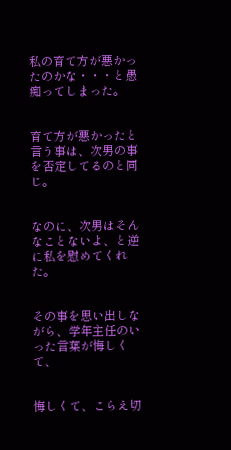私の育て方が悪かったのかな・・・と愚痴ってしまった。


育て方が悪かったと言う事は、次男の事を否定してるのと同じ。


なのに、次男はそんなことないよ、と逆に私を慰めてくれた。


その事を思い出しながら、学年主任のいった言葉が悔しくて、


悔しくて、こらえ切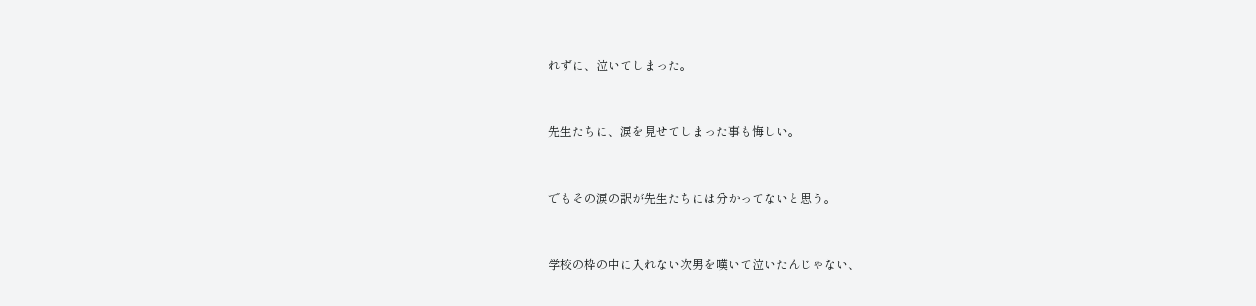れずに、泣いてしまった。


先生たちに、涙を見せてしまった事も悔しい。


でもその涙の訳が先生たちには分かってないと思う。


学校の枠の中に入れない次男を嘆いて泣いたんじゃない、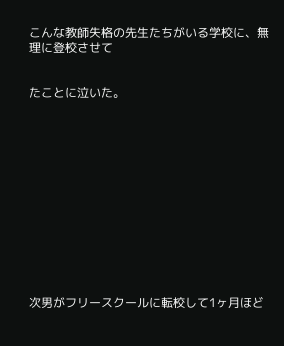こんな教師失格の先生たちがいる学校に、無理に登校させて


たことに泣いた。













次男がフリースクールに転校して1ヶ月ほど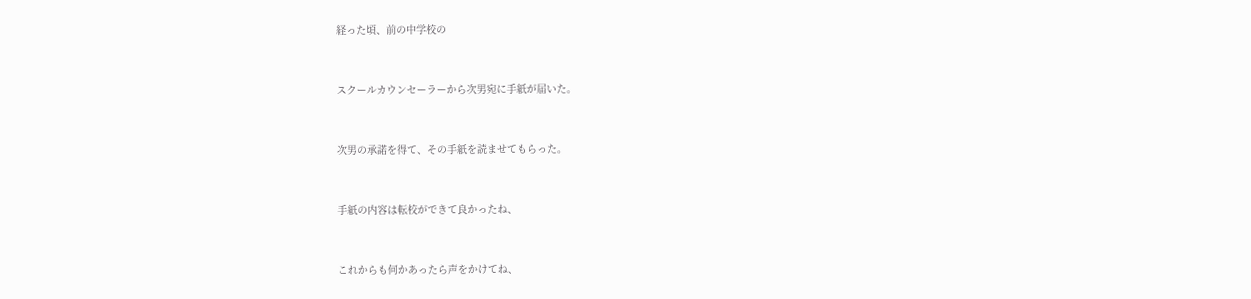経った頃、前の中学校の


スクールカウンセーラーから次男宛に手紙が届いた。


次男の承諾を得て、その手紙を読ませてもらった。


手紙の内容は転校ができて良かったね、


これからも何かあったら声をかけてね、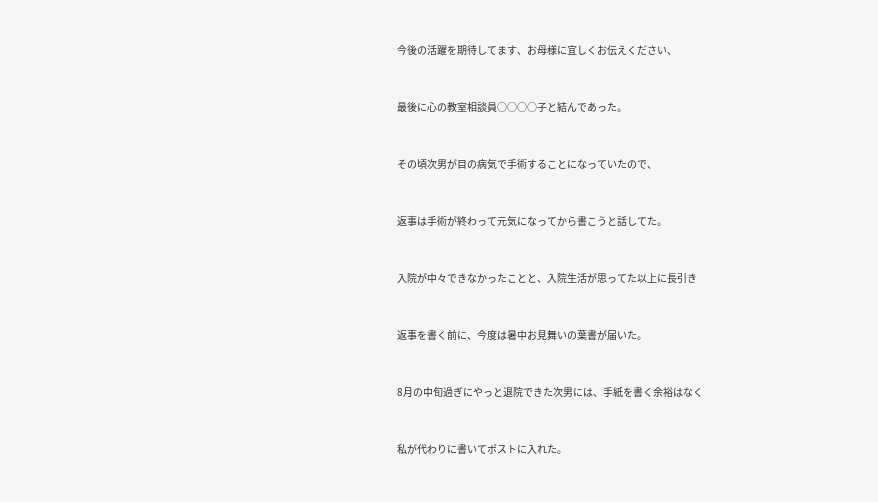今後の活躍を期待してます、お母様に宜しくお伝えください、


最後に心の教室相談員○○○○子と結んであった。


その頃次男が目の病気で手術することになっていたので、


返事は手術が終わって元気になってから書こうと話してた。


入院が中々できなかったことと、入院生活が思ってた以上に長引き


返事を書く前に、今度は暑中お見舞いの葉書が届いた。


8月の中旬過ぎにやっと退院できた次男には、手紙を書く余裕はなく


私が代わりに書いてポストに入れた。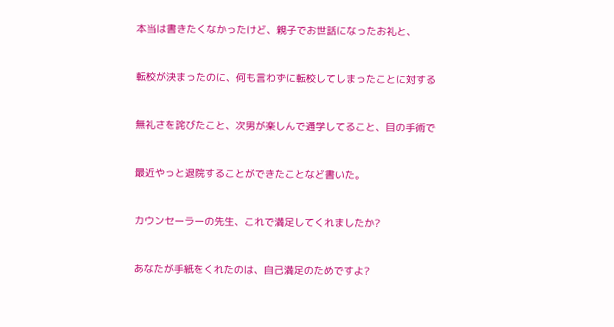本当は書きたくなかったけど、親子でお世話になったお礼と、


転校が決まったのに、何も言わずに転校してしまったことに対する


無礼さを詫びたこと、次男が楽しんで通学してること、目の手術で


最近やっと退院することができたことなど書いた。


カウンセーラーの先生、これで満足してくれましたか?


あなたが手紙をくれたのは、自己満足のためですよ?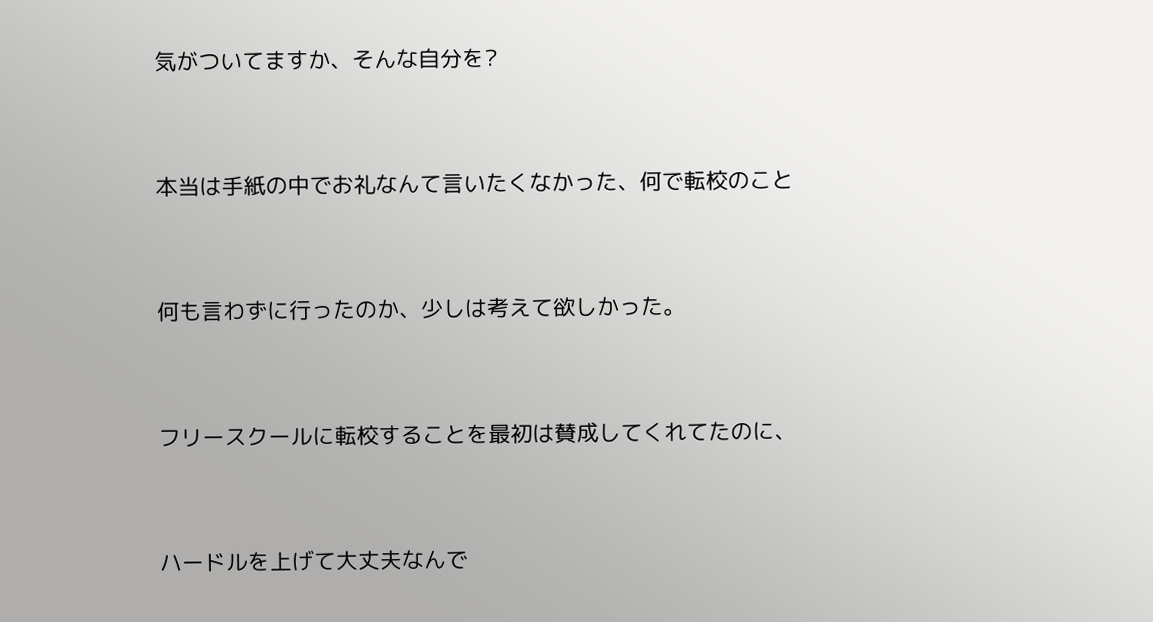気がついてますか、そんな自分を?


本当は手紙の中でお礼なんて言いたくなかった、何で転校のこと


何も言わずに行ったのか、少しは考えて欲しかった。


フリースクールに転校することを最初は賛成してくれてたのに、


ハードルを上げて大丈夫なんで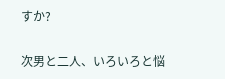すか?


次男と二人、いろいろと悩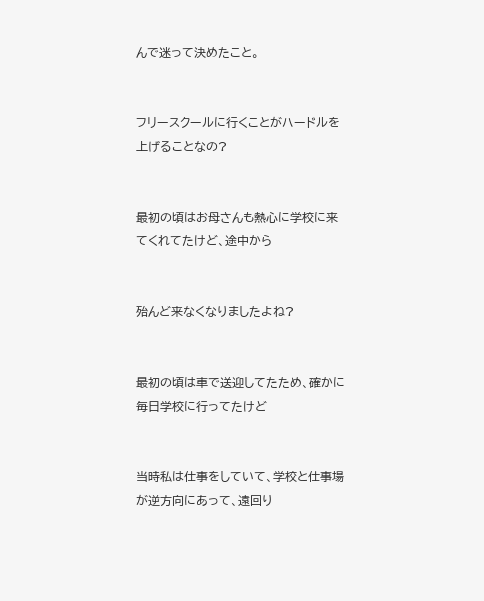んで迷って決めたこと。


フリースクールに行くことがハードルを上げることなの?


最初の頃はお母さんも熱心に学校に来てくれてたけど、途中から


殆んど来なくなりましたよね?


最初の頃は車で送迎してたため、確かに毎日学校に行ってたけど


当時私は仕事をしていて、学校と仕事場が逆方向にあって、遠回り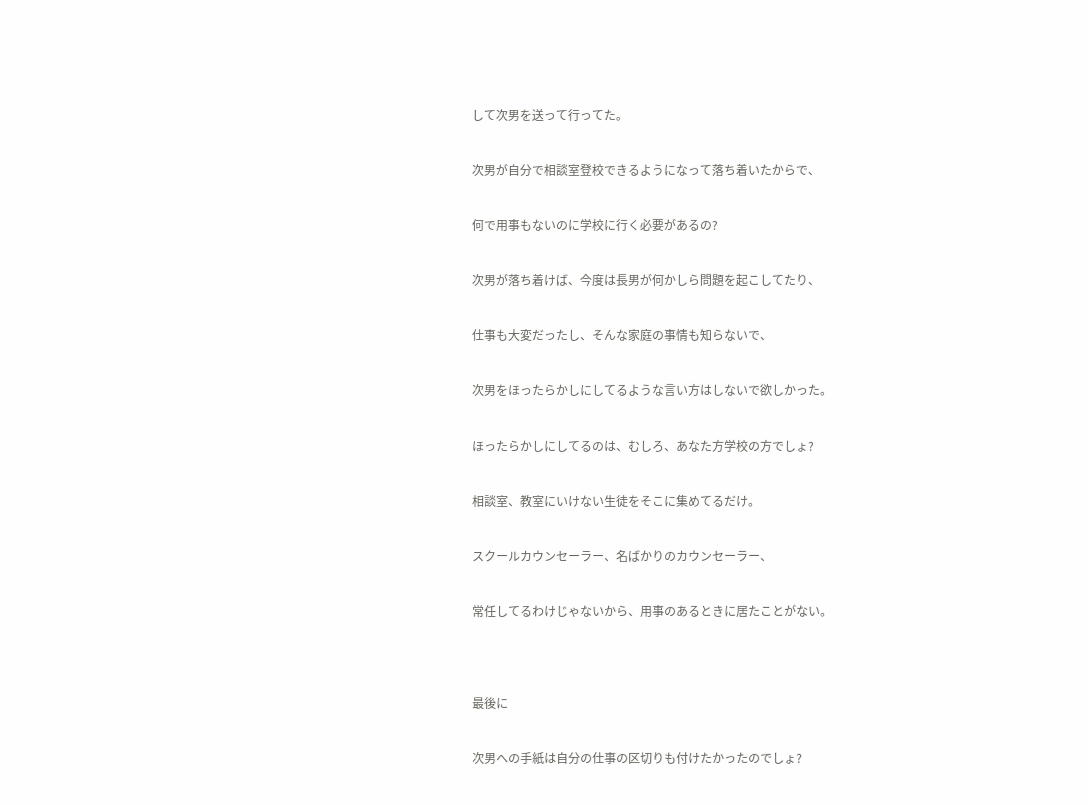して次男を送って行ってた。


次男が自分で相談室登校できるようになって落ち着いたからで、


何で用事もないのに学校に行く必要があるの?


次男が落ち着けば、今度は長男が何かしら問題を起こしてたり、


仕事も大変だったし、そんな家庭の事情も知らないで、


次男をほったらかしにしてるような言い方はしないで欲しかった。


ほったらかしにしてるのは、むしろ、あなた方学校の方でしょ?


相談室、教室にいけない生徒をそこに集めてるだけ。


スクールカウンセーラー、名ばかりのカウンセーラー、


常任してるわけじゃないから、用事のあるときに居たことがない。




最後に


次男への手紙は自分の仕事の区切りも付けたかったのでしょ?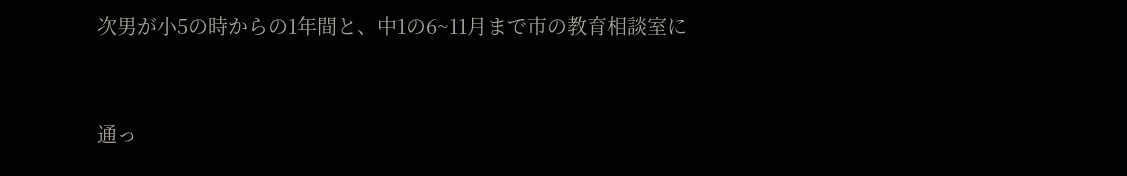次男が小5の時からの1年間と、中1の6~11月まで市の教育相談室に


通っ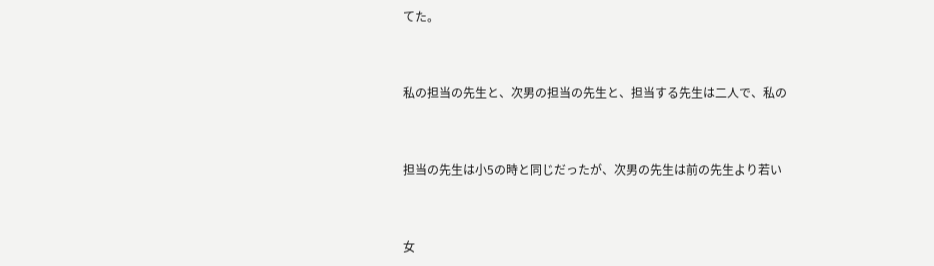てた。


私の担当の先生と、次男の担当の先生と、担当する先生は二人で、私の


担当の先生は小5の時と同じだったが、次男の先生は前の先生より若い


女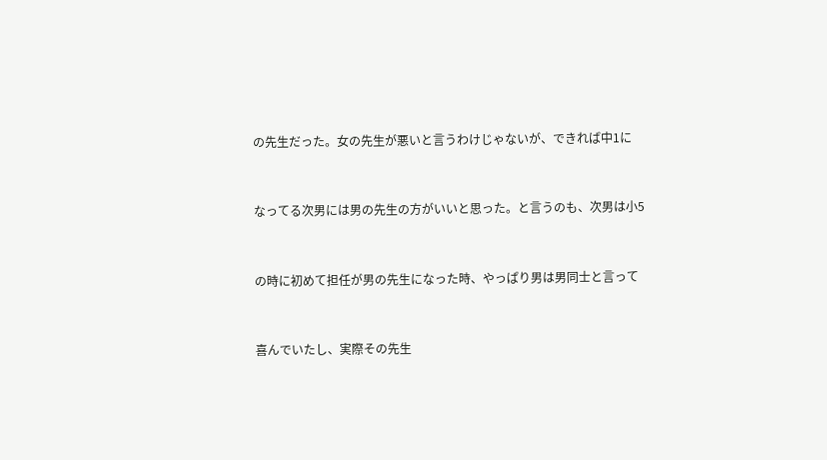の先生だった。女の先生が悪いと言うわけじゃないが、できれば中1に


なってる次男には男の先生の方がいいと思った。と言うのも、次男は小5


の時に初めて担任が男の先生になった時、やっぱり男は男同士と言って


喜んでいたし、実際その先生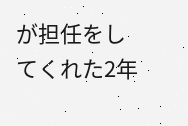が担任をしてくれた2年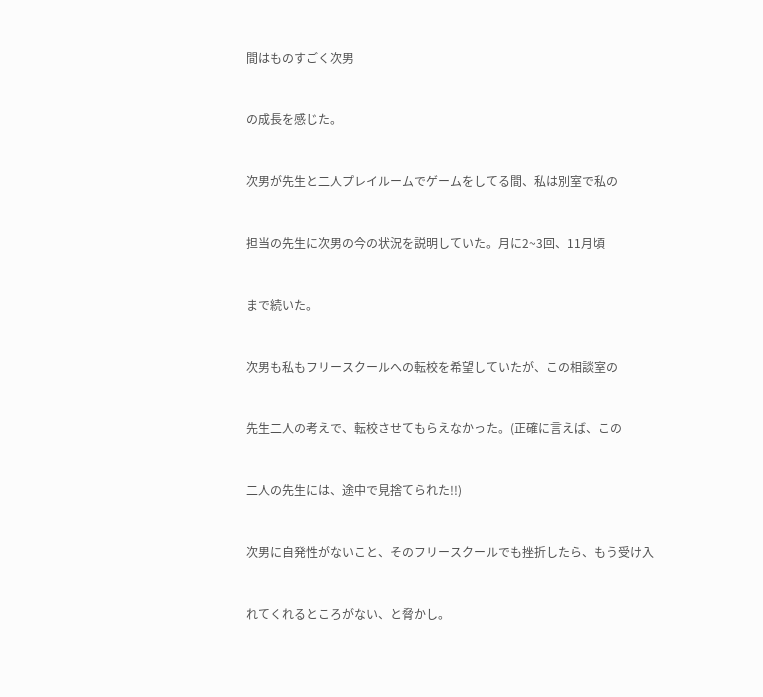間はものすごく次男


の成長を感じた。


次男が先生と二人プレイルームでゲームをしてる間、私は別室で私の


担当の先生に次男の今の状況を説明していた。月に2~3回、11月頃


まで続いた。


次男も私もフリースクールへの転校を希望していたが、この相談室の


先生二人の考えで、転校させてもらえなかった。(正確に言えば、この


二人の先生には、途中で見捨てられた!!)


次男に自発性がないこと、そのフリースクールでも挫折したら、もう受け入


れてくれるところがない、と脅かし。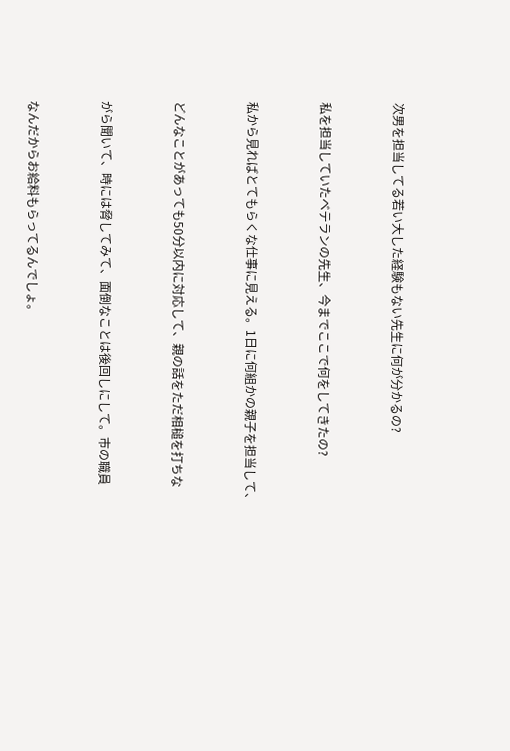次男を担当してる若い大した経験もない先生に何が分かるの?


私を担当していたベテランの先生、今までここで何をしてきたの?


私から見ればとてもらくな仕事に見える。1日に何組かの親子を担当して、


どんなことがあっても50分以内に対応して、親の話をただ相槌を打ちな


がら聞いて、時には脅してみて、面倒なことは後回しにして。市の職員


なんだからお給料もらってるんでしょ。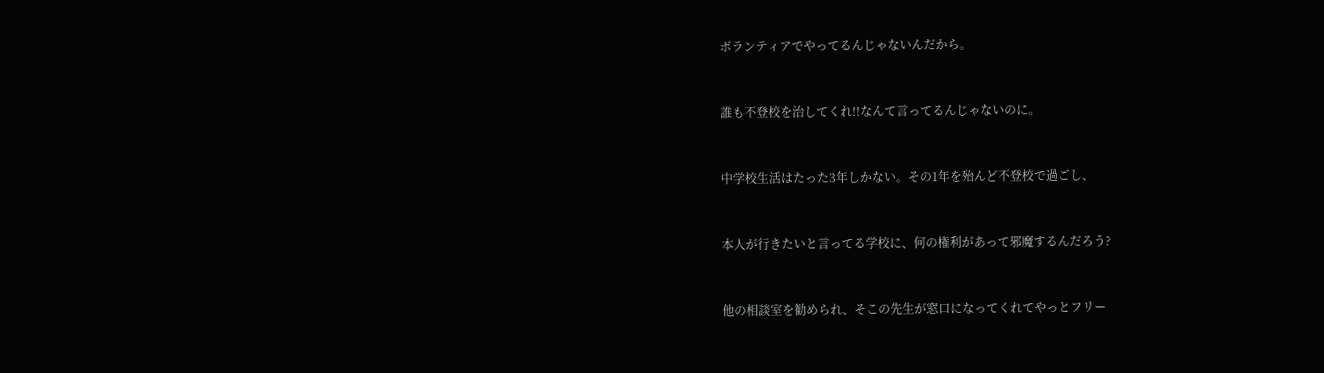ボランティアでやってるんじゃないんだから。


誰も不登校を治してくれ!!なんて言ってるんじゃないのに。


中学校生活はたった3年しかない。その1年を殆んど不登校で過ごし、


本人が行きたいと言ってる学校に、何の権利があって邪魔するんだろう?


他の相談室を勧められ、そこの先生が窓口になってくれてやっとフリー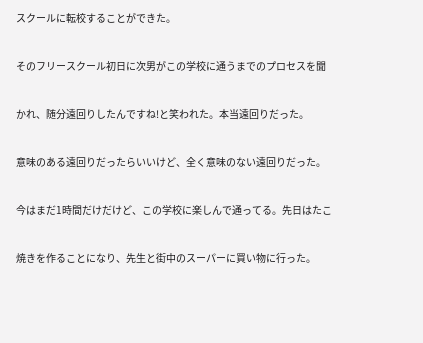スクールに転校することができた。


そのフリースクール初日に次男がこの学校に通うまでのプロセスを聞


かれ、随分遠回りしたんですね!と笑われた。本当遠回りだった。


意味のある遠回りだったらいいけど、全く意味のない遠回りだった。


今はまだ1時間だけだけど、この学校に楽しんで通ってる。先日はたこ


焼きを作ることになり、先生と街中のスーパーに買い物に行った。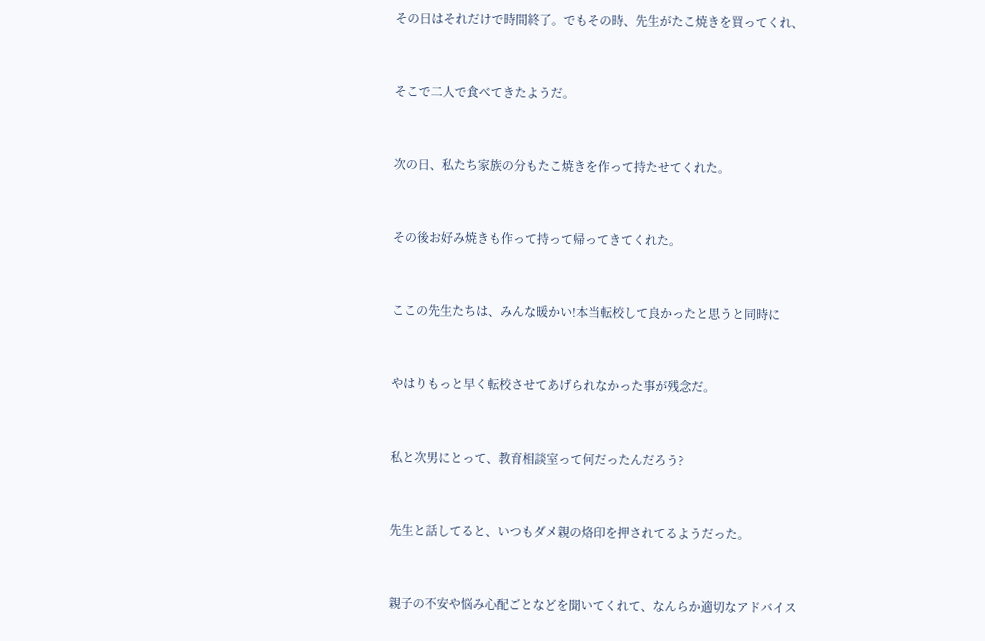その日はそれだけで時間終了。でもその時、先生がたこ焼きを買ってくれ、


そこで二人で食べてきたようだ。


次の日、私たち家族の分もたこ焼きを作って持たせてくれた。


その後お好み焼きも作って持って帰ってきてくれた。


ここの先生たちは、みんな暖かい!本当転校して良かったと思うと同時に


やはりもっと早く転校させてあげられなかった事が残念だ。


私と次男にとって、教育相談室って何だったんだろう?


先生と話してると、いつもダメ親の烙印を押されてるようだった。


親子の不安や悩み心配ごとなどを聞いてくれて、なんらか適切なアドバイス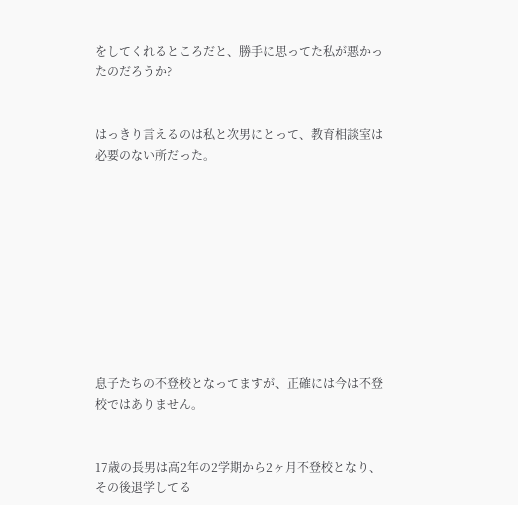をしてくれるところだと、勝手に思ってた私が悪かったのだろうか?


はっきり言えるのは私と次男にとって、教育相談室は必要のない所だった。










息子たちの不登校となってますが、正確には今は不登校ではありません。


17歳の長男は高2年の2学期から2ヶ月不登校となり、その後退学してる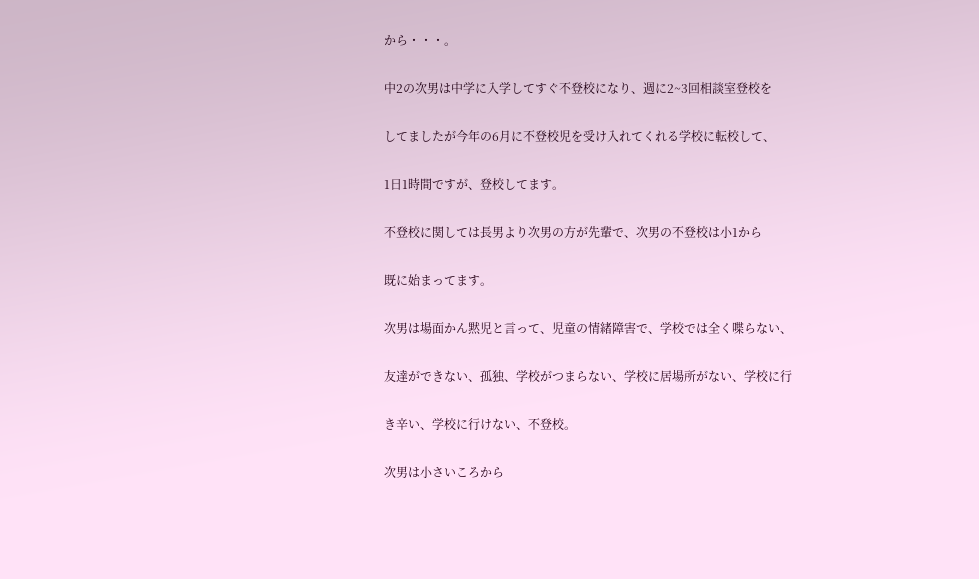から・・・。


中2の次男は中学に入学してすぐ不登校になり、週に2~3回相談室登校を


してましたが今年の6月に不登校児を受け入れてくれる学校に転校して、


1日1時間ですが、登校してます。


不登校に関しては長男より次男の方が先輩で、次男の不登校は小1から


既に始まってます。


次男は場面かん黙児と言って、児童の情緒障害で、学校では全く喋らない、


友達ができない、孤独、学校がつまらない、学校に居場所がない、学校に行


き辛い、学校に行けない、不登校。


次男は小さいころから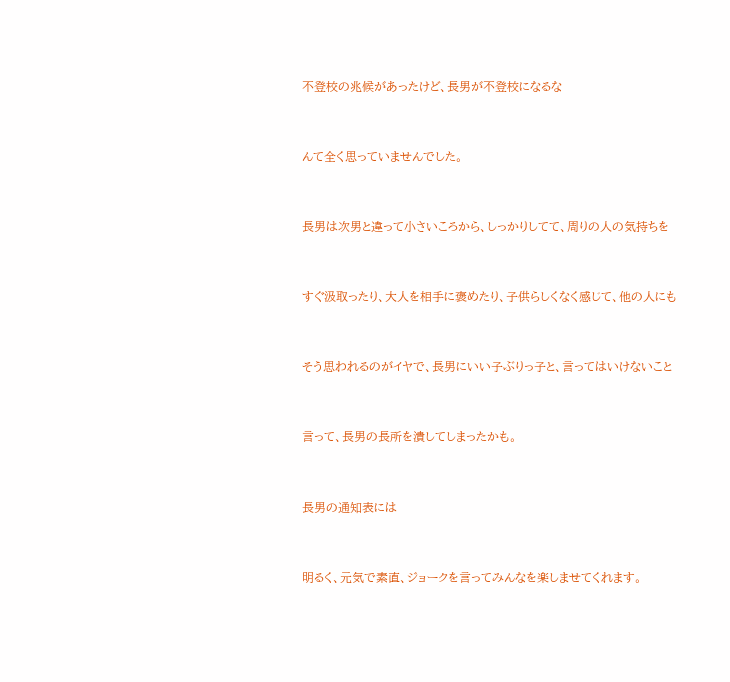不登校の兆候があったけど、長男が不登校になるな


んて全く思っていませんでした。


長男は次男と違って小さいころから、しっかりしてて、周りの人の気持ちを


すぐ汲取ったり、大人を相手に褒めたり、子供らしくなく感じて、他の人にも


そう思われるのがイヤで、長男にいい子ぶりっ子と、言ってはいけないこと


言って、長男の長所を潰してしまったかも。


長男の通知表には


明るく、元気で素直、ジョークを言ってみんなを楽しませてくれます。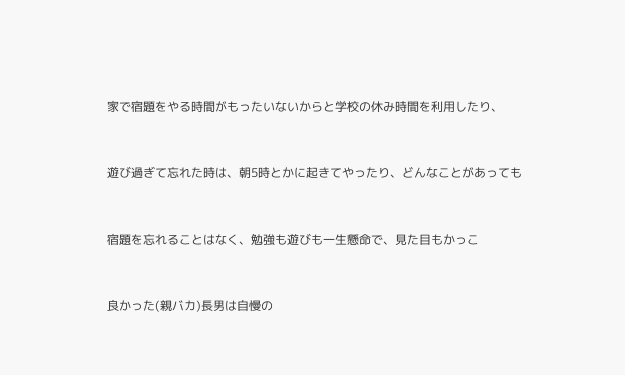家で宿題をやる時間がもったいないからと学校の休み時間を利用したり、


遊び過ぎて忘れた時は、朝5時とかに起きてやったり、どんなことがあっても


宿題を忘れることはなく、勉強も遊びも一生懸命で、見た目もかっこ


良かった(親バカ)長男は自慢の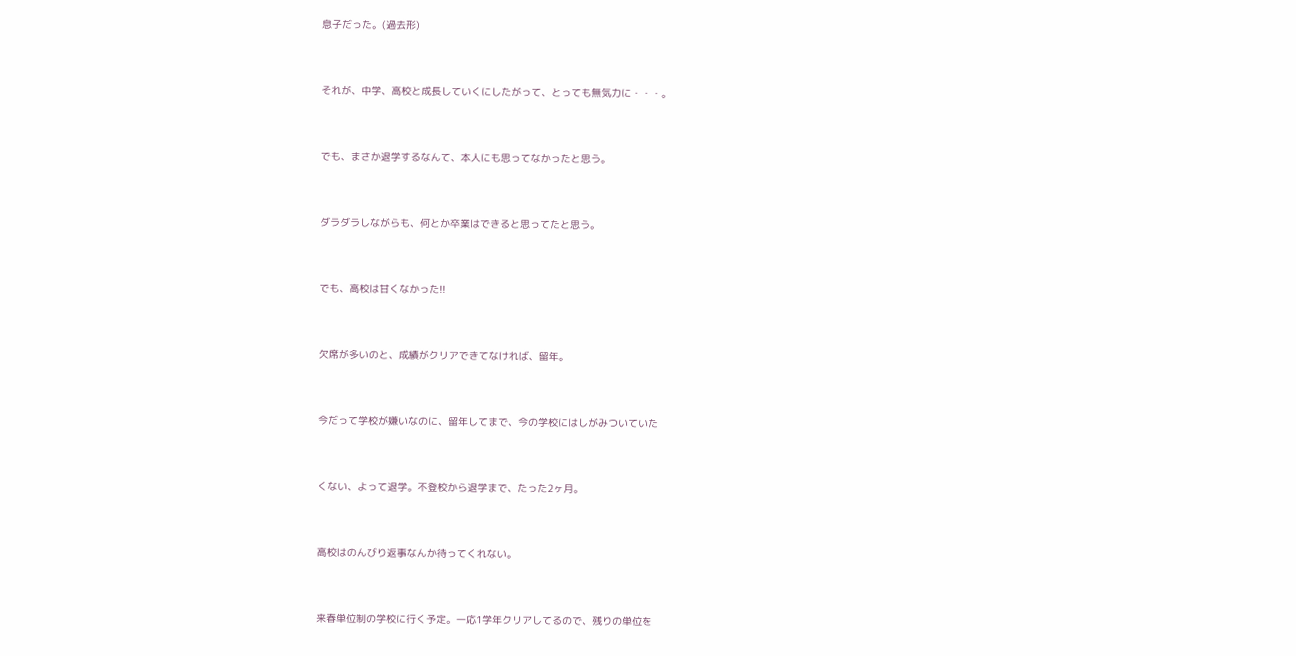息子だった。(過去形)


それが、中学、高校と成長していくにしたがって、とっても無気力に・・・。


でも、まさか退学するなんて、本人にも思ってなかったと思う。


ダラダラしながらも、何とか卒業はできると思ってたと思う。


でも、高校は甘くなかった!!


欠席が多いのと、成績がクリアできてなければ、留年。


今だって学校が嫌いなのに、留年してまで、今の学校にはしがみついていた


くない、よって退学。不登校から退学まで、たった2ヶ月。


高校はのんびり返事なんか待ってくれない。


来春単位制の学校に行く予定。一応1学年クリアしてるので、残りの単位を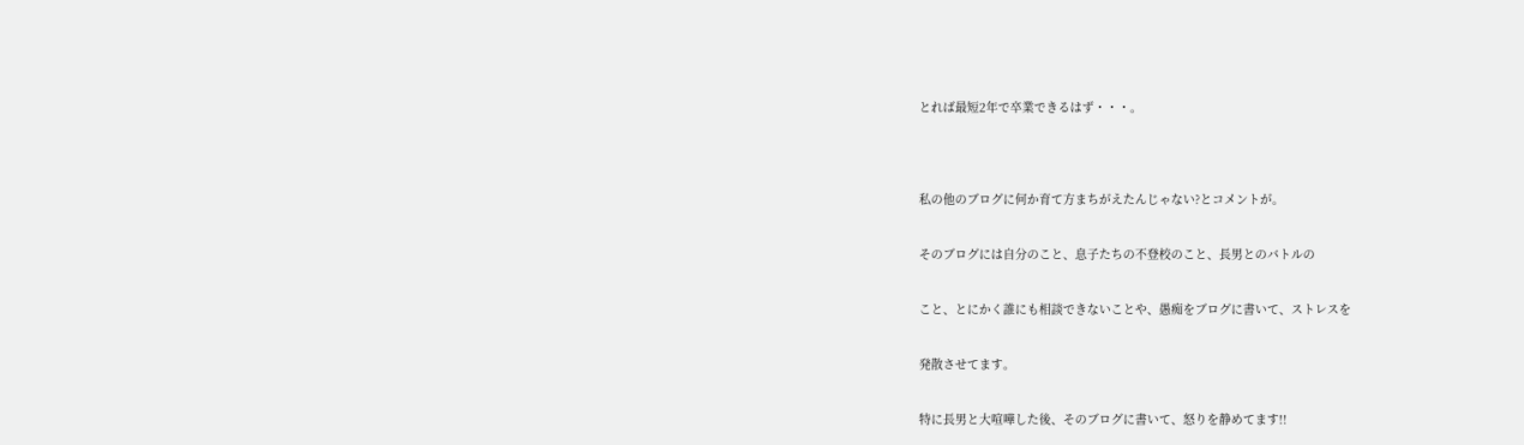とれば最短2年で卒業できるはず・・・。




私の他のブログに何か育て方まちがえたんじゃない?とコメントが。


そのブログには自分のこと、息子たちの不登校のこと、長男とのバトルの


こと、とにかく誰にも相談できないことや、愚痴をブログに書いて、ストレスを


発散させてます。


特に長男と大喧嘩した後、そのブログに書いて、怒りを静めてます!!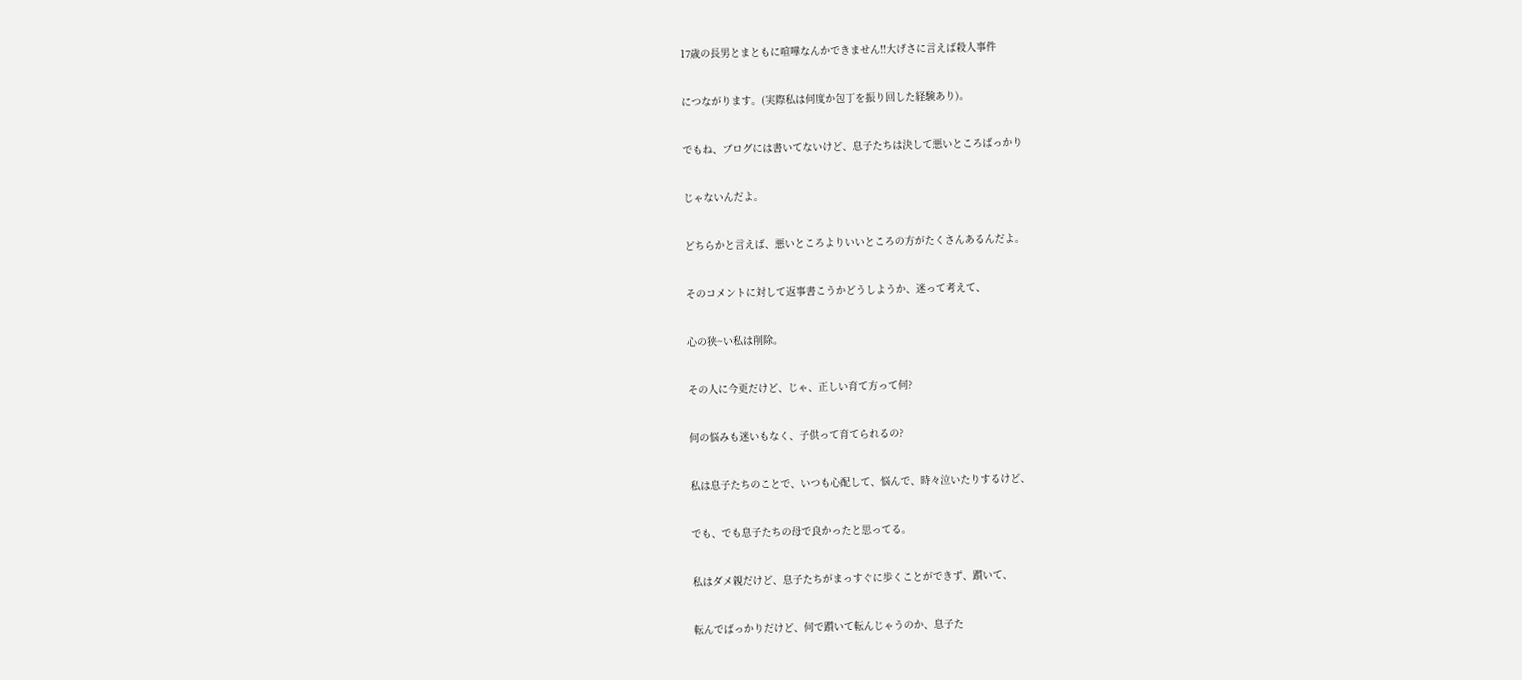17歳の長男とまともに喧嘩なんかできません!!大げさに言えば殺人事件


につながります。(実際私は何度か包丁を振り回した経験あり)。


でもね、ブログには書いてないけど、息子たちは決して悪いところばっかり


じゃないんだよ。


どちらかと言えば、悪いところよりいいところの方がたくさんあるんだよ。


そのコメントに対して返事書こうかどうしようか、迷って考えて、


心の狭~い私は削除。


その人に今更だけど、じゃ、正しい育て方って何?


何の悩みも迷いもなく、子供って育てられるの?


私は息子たちのことで、いつも心配して、悩んで、時々泣いたりするけど、


でも、でも息子たちの母で良かったと思ってる。


私はダメ親だけど、息子たちがまっすぐに歩くことができず、躓いて、


転んでばっかりだけど、何で躓いて転んじゃうのか、息子た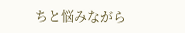ちと悩みながら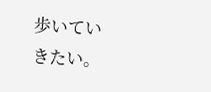歩いていきたい。